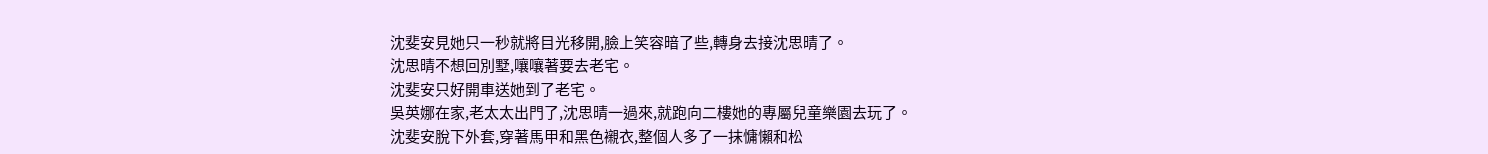沈斐安見她只一秒就將目光移開,臉上笑容暗了些,轉身去接沈思晴了。
沈思晴不想回別墅,嚷嚷著要去老宅。
沈斐安只好開車送她到了老宅。
吳英娜在家,老太太出門了,沈思晴一過來,就跑向二樓她的專屬兒童樂園去玩了。
沈斐安脫下外套,穿著馬甲和黑色襯衣,整個人多了一抹慵懶和松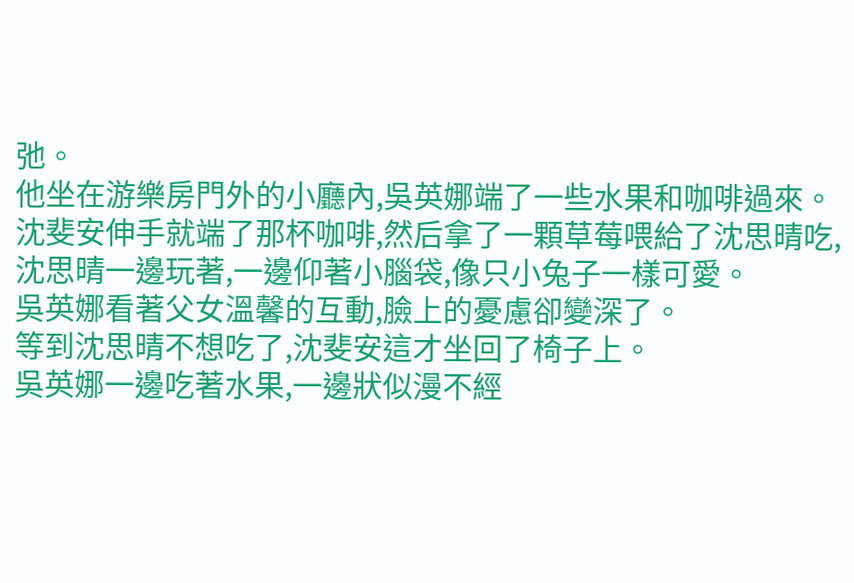弛。
他坐在游樂房門外的小廳內,吳英娜端了一些水果和咖啡過來。
沈斐安伸手就端了那杯咖啡,然后拿了一顆草莓喂給了沈思晴吃,沈思晴一邊玩著,一邊仰著小腦袋,像只小兔子一樣可愛。
吳英娜看著父女溫馨的互動,臉上的憂慮卻變深了。
等到沈思晴不想吃了,沈斐安這才坐回了椅子上。
吳英娜一邊吃著水果,一邊狀似漫不經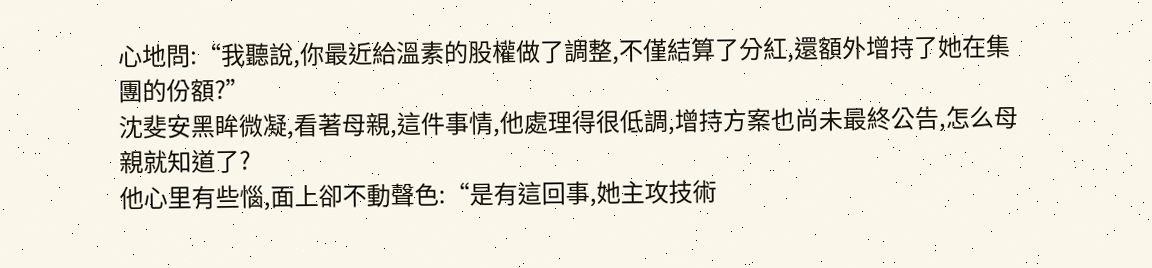心地問:“我聽說,你最近給溫素的股權做了調整,不僅結算了分紅,還額外增持了她在集團的份額?”
沈斐安黑眸微凝,看著母親,這件事情,他處理得很低調,增持方案也尚未最終公告,怎么母親就知道了?
他心里有些惱,面上卻不動聲色:“是有這回事,她主攻技術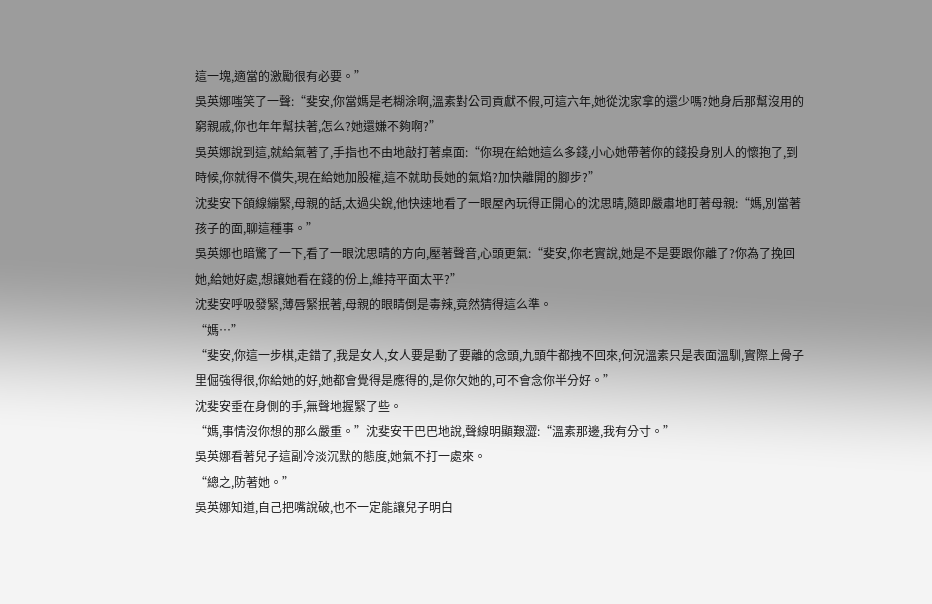這一塊,適當的激勵很有必要。”
吳英娜嗤笑了一聲:“斐安,你當媽是老糊涂啊,溫素對公司貢獻不假,可這六年,她從沈家拿的還少嗎?她身后那幫沒用的窮親戚,你也年年幫扶著,怎么?她還嫌不夠啊?”
吳英娜說到這,就給氣著了,手指也不由地敲打著桌面:“你現在給她這么多錢,小心她帶著你的錢投身別人的懷抱了,到時候,你就得不償失,現在給她加股權,這不就助長她的氣焰?加快離開的腳步?”
沈斐安下頜線繃緊,母親的話,太過尖銳,他快速地看了一眼屋內玩得正開心的沈思晴,隨即嚴肅地盯著母親:“媽,別當著孩子的面,聊這種事。”
吳英娜也暗驚了一下,看了一眼沈思晴的方向,壓著聲音,心頭更氣:“斐安,你老實說,她是不是要跟你離了?你為了挽回她,給她好處,想讓她看在錢的份上,維持平面太平?”
沈斐安呼吸發緊,薄唇緊抿著,母親的眼睛倒是毒辣,竟然猜得這么準。
“媽…”
“斐安,你這一步棋,走錯了,我是女人,女人要是動了要離的念頭,九頭牛都拽不回來,何況溫素只是表面溫馴,實際上骨子里倔強得很,你給她的好,她都會覺得是應得的,是你欠她的,可不會念你半分好。”
沈斐安垂在身側的手,無聲地握緊了些。
“媽,事情沒你想的那么嚴重。”沈斐安干巴巴地說,聲線明顯艱澀:“溫素那邊,我有分寸。”
吳英娜看著兒子這副冷淡沉默的態度,她氣不打一處來。
“總之,防著她。”
吳英娜知道,自己把嘴說破,也不一定能讓兒子明白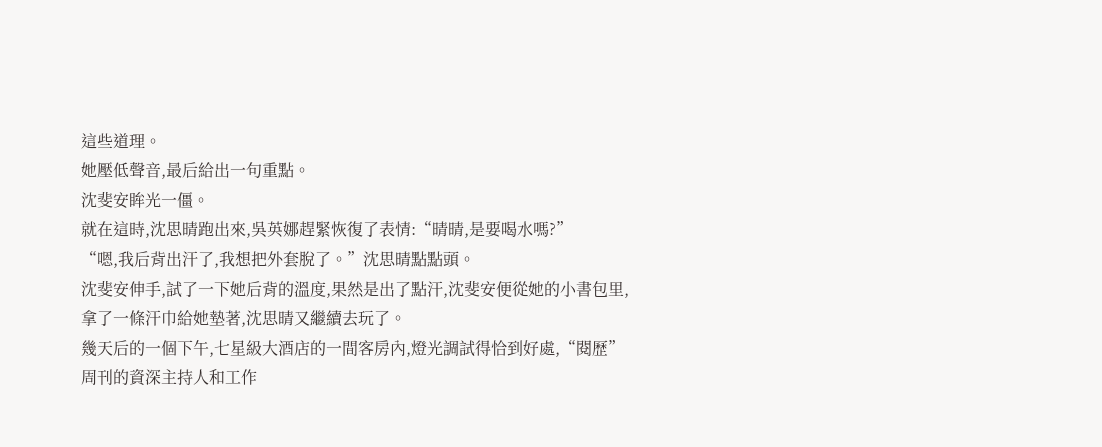這些道理。
她壓低聲音,最后給出一句重點。
沈斐安眸光一僵。
就在這時,沈思晴跑出來,吳英娜趕緊恢復了表情:“晴晴,是要喝水嗎?”
“嗯,我后背出汗了,我想把外套脫了。”沈思晴點點頭。
沈斐安伸手,試了一下她后背的溫度,果然是出了點汗,沈斐安便從她的小書包里,拿了一條汗巾給她墊著,沈思晴又繼續去玩了。
幾天后的一個下午,七星級大酒店的一間客房內,燈光調試得恰到好處,“閱歷”周刊的資深主持人和工作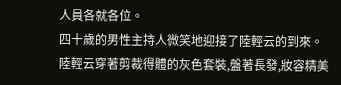人員各就各位。
四十歲的男性主持人微笑地迎接了陸輕云的到來。
陸輕云穿著剪裁得體的灰色套裝,盤著長發,妝容精美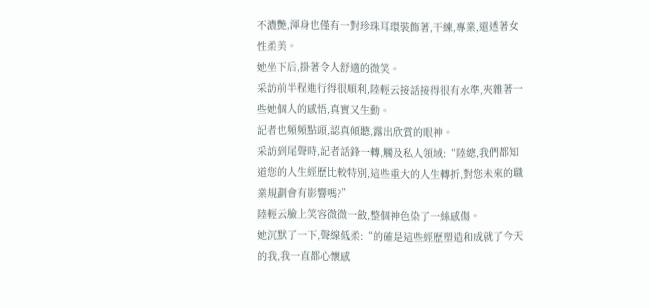不濃艷,渾身也僅有一對珍珠耳環裝飾著,干練,專業,還透著女性柔美。
她坐下后,掛著令人舒適的微笑。
采訪前半程進行得很順利,陸輕云接話接得很有水準,夾雜著一些她個人的感悟,真實又生動。
記者也頻頻點頭,認真傾聽,露出欣賞的眼神。
采訪到尾聲時,記者話鋒一轉,觸及私人領域:“陸總,我們都知道您的人生經歷比較特別,這些重大的人生轉折,對您未來的職業規劃會有影響嗎?”
陸輕云臉上笑容微微一斂,整個神色染了一絲感傷。
她沉默了一下,聲線低柔:“的確是這些經歷塑造和成就了今天的我,我一直都心懷感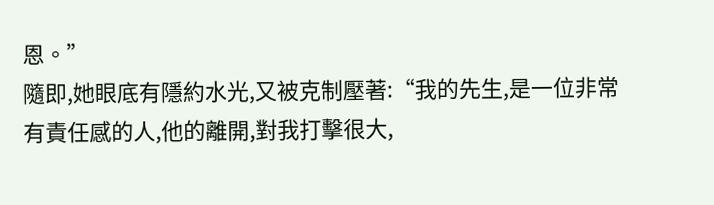恩。”
隨即,她眼底有隱約水光,又被克制壓著:“我的先生,是一位非常有責任感的人,他的離開,對我打擊很大,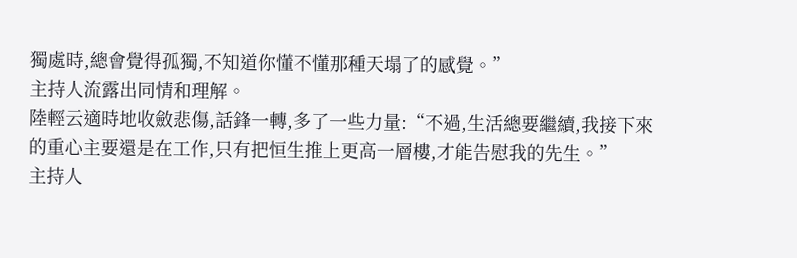獨處時,總會覺得孤獨,不知道你懂不懂那種天塌了的感覺。”
主持人流露出同情和理解。
陸輕云適時地收斂悲傷,話鋒一轉,多了一些力量:“不過,生活總要繼續,我接下來的重心主要還是在工作,只有把恒生推上更高一層樓,才能告慰我的先生。”
主持人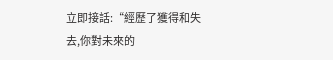立即接話:“經歷了獲得和失去,你對未來的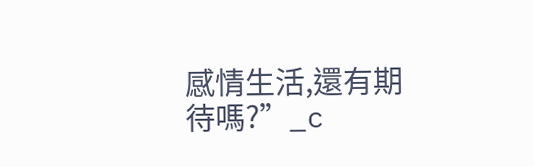感情生活,還有期待嗎?”_c